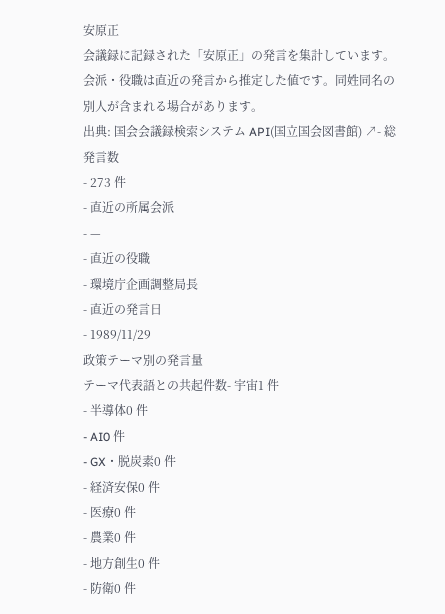安原正
会議録に記録された「安原正」の発言を集計しています。会派・役職は直近の発言から推定した値です。同姓同名の別人が含まれる場合があります。
出典: 国会会議録検索システム API(国立国会図書館) ↗- 総発言数
- 273 件
- 直近の所属会派
- —
- 直近の役職
- 環境庁企画調整局長
- 直近の発言日
- 1989/11/29
政策テーマ別の発言量
テーマ代表語との共起件数- 宇宙1 件
- 半導体0 件
- AI0 件
- GX・脱炭素0 件
- 経済安保0 件
- 医療0 件
- 農業0 件
- 地方創生0 件
- 防衛0 件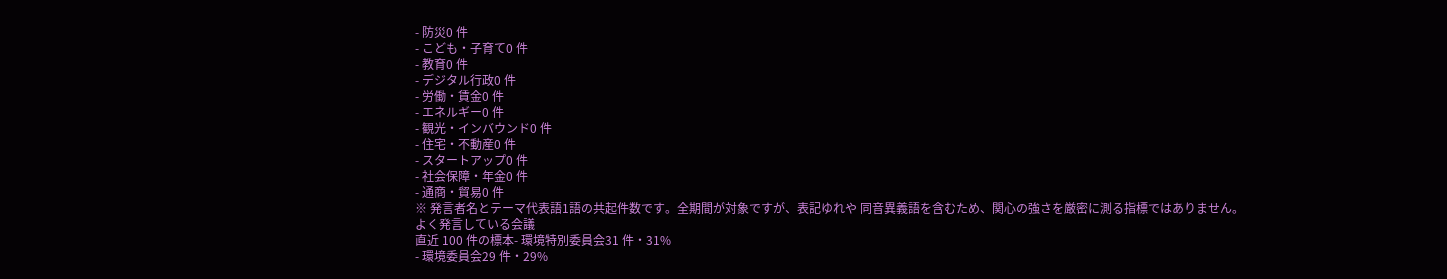- 防災0 件
- こども・子育て0 件
- 教育0 件
- デジタル行政0 件
- 労働・賃金0 件
- エネルギー0 件
- 観光・インバウンド0 件
- 住宅・不動産0 件
- スタートアップ0 件
- 社会保障・年金0 件
- 通商・貿易0 件
※ 発言者名とテーマ代表語1語の共起件数です。全期間が対象ですが、表記ゆれや 同音異義語を含むため、関心の強さを厳密に測る指標ではありません。
よく発言している会議
直近 100 件の標本- 環境特別委員会31 件・31%
- 環境委員会29 件・29%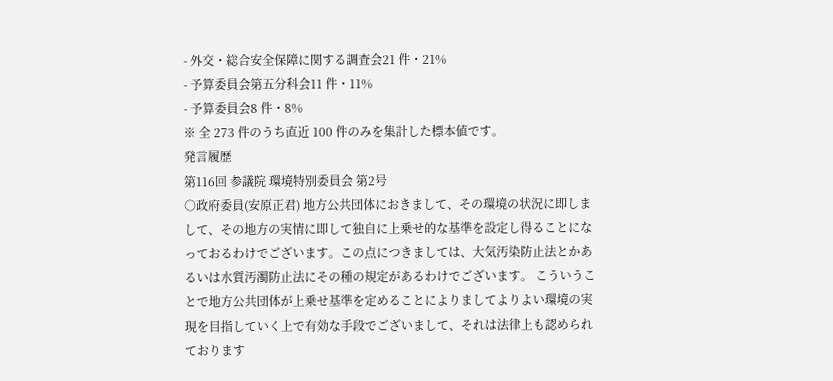- 外交・総合安全保障に関する調査会21 件・21%
- 予算委員会第五分科会11 件・11%
- 予算委員会8 件・8%
※ 全 273 件のうち直近 100 件のみを集計した標本値です。
発言履歴
第116回 参議院 環境特別委員会 第2号
○政府委員(安原正君) 地方公共団体におきまして、その環境の状況に即しまして、その地方の実情に即して独自に上乗せ的な基準を設定し得ることになっておるわけでございます。この点につきましては、大気汚染防止法とかあるいは水質汚濁防止法にその種の規定があるわけでございます。 こういうことで地方公共団体が上乗せ基準を定めることによりましてよりよい環境の実現を目指していく上で有効な手段でございまして、それは法律上も認められております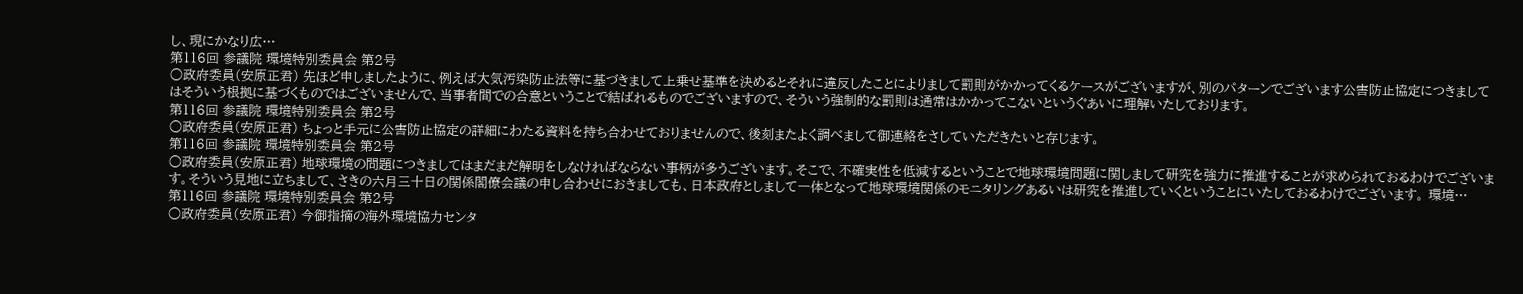し、現にかなり広…
第116回 参議院 環境特別委員会 第2号
○政府委員(安原正君) 先ほど申しましたように、例えば大気汚染防止法等に基づきまして上乗せ基準を決めるとそれに違反したことによりまして罰則がかかってくるケースがございますが、別のパターンでございます公害防止協定につきましてはそういう根拠に基づくものではございませんで、当事者間での合意ということで結ばれるものでございますので、そういう強制的な罰則は通常はかかってこないというぐあいに理解いたしております。
第116回 参議院 環境特別委員会 第2号
○政府委員(安原正君) ちょっと手元に公害防止協定の詳細にわたる資料を持ち合わせておりませんので、後刻またよく調べまして御連絡をさしていただきたいと存じます。
第116回 参議院 環境特別委員会 第2号
○政府委員(安原正君) 地球環境の問題につきましてはまだまだ解明をしなければならない事柄が多うございます。そこで、不確実性を低減するということで地球環境問題に関しまして研究を強力に推進することが求められておるわけでございます。そういう見地に立ちまして、さきの六月三十日の関係閣僚会議の申し合わせにおきましても、日本政府としまして一体となって地球環境関係のモニタリングあるいは研究を推進していくということにいたしておるわけでございます。 環境…
第116回 参議院 環境特別委員会 第2号
○政府委員(安原正君) 今御指摘の海外環境協力センタ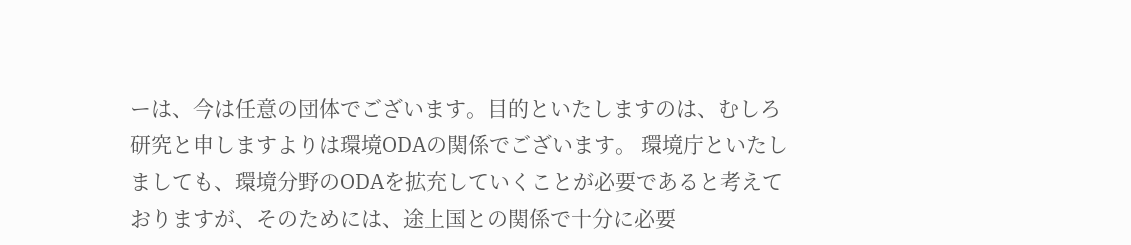ーは、今は任意の団体でございます。目的といたしますのは、むしろ研究と申しますよりは環境ODAの関係でございます。 環境庁といたしましても、環境分野のODAを拡充していくことが必要であると考えておりますが、そのためには、途上国との関係で十分に必要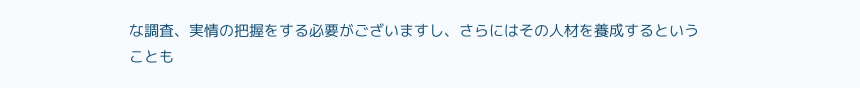な調査、実情の把握をする必要がございますし、さらにはその人材を養成するということも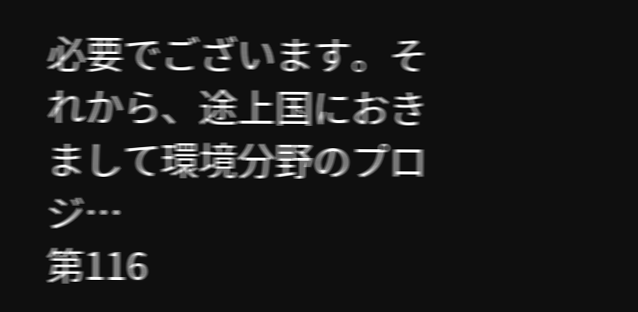必要でございます。それから、途上国におきまして環境分野のプロジ…
第116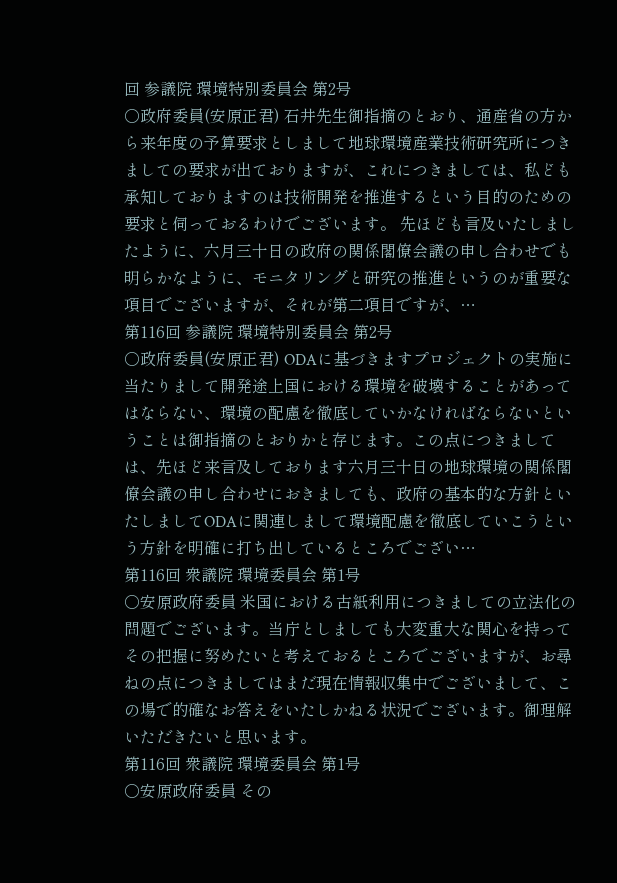回 参議院 環境特別委員会 第2号
○政府委員(安原正君) 石井先生御指摘のとおり、通産省の方から来年度の予算要求としまして地球環境産業技術研究所につきましての要求が出ておりますが、これにつきましては、私ども承知しておりますのは技術開発を推進するという目的のための要求と伺っておるわけでございます。 先ほども言及いたしましたように、六月三十日の政府の関係閣僚会議の申し合わせでも明らかなように、モニタリングと研究の推進というのが重要な項目でございますが、それが第二項目ですが、…
第116回 参議院 環境特別委員会 第2号
○政府委員(安原正君) ODAに基づきますプロジェクトの実施に当たりまして開発途上国における環境を破壊することがあってはならない、環境の配慮を徹底していかなければならないということは御指摘のとおりかと存じます。この点につきましては、先ほど来言及しております六月三十日の地球環境の関係閣僚会議の申し合わせにおきましても、政府の基本的な方針といたしましてODAに関連しまして環境配慮を徹底していこうという方針を明確に打ち出しているところでござい…
第116回 衆議院 環境委員会 第1号
○安原政府委員 米国における古紙利用につきましての立法化の問題でございます。当庁としましても大変重大な関心を持ってその把握に努めたいと考えておるところでございますが、お尋ねの点につきましてはまだ現在情報収集中でございまして、この場で的確なお答えをいたしかねる状況でございます。御理解いただきたいと思います。
第116回 衆議院 環境委員会 第1号
○安原政府委員 その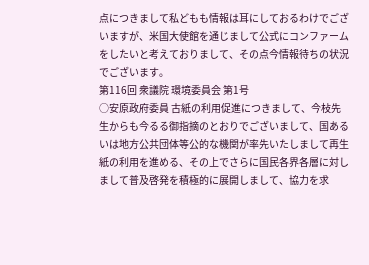点につきまして私どもも情報は耳にしておるわけでございますが、米国大使館を通じまして公式にコンファームをしたいと考えておりまして、その点今情報待ちの状況でございます。
第116回 衆議院 環境委員会 第1号
○安原政府委員 古紙の利用促進につきまして、今枝先生からも今るる御指摘のとおりでございまして、国あるいは地方公共団体等公的な機関が率先いたしまして再生紙の利用を進める、その上でさらに国民各界各層に対しまして普及啓発を積極的に展開しまして、協力を求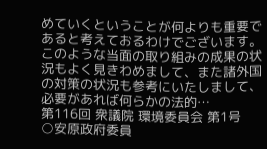めていくということが何よりも重要であると考えておるわけでございます。このような当面の取り組みの成果の状況もよく見きわめまして、また諸外国の対策の状況も参考にいたしまして、必要があれば何らかの法的…
第116回 衆議院 環境委員会 第1号
○安原政府委員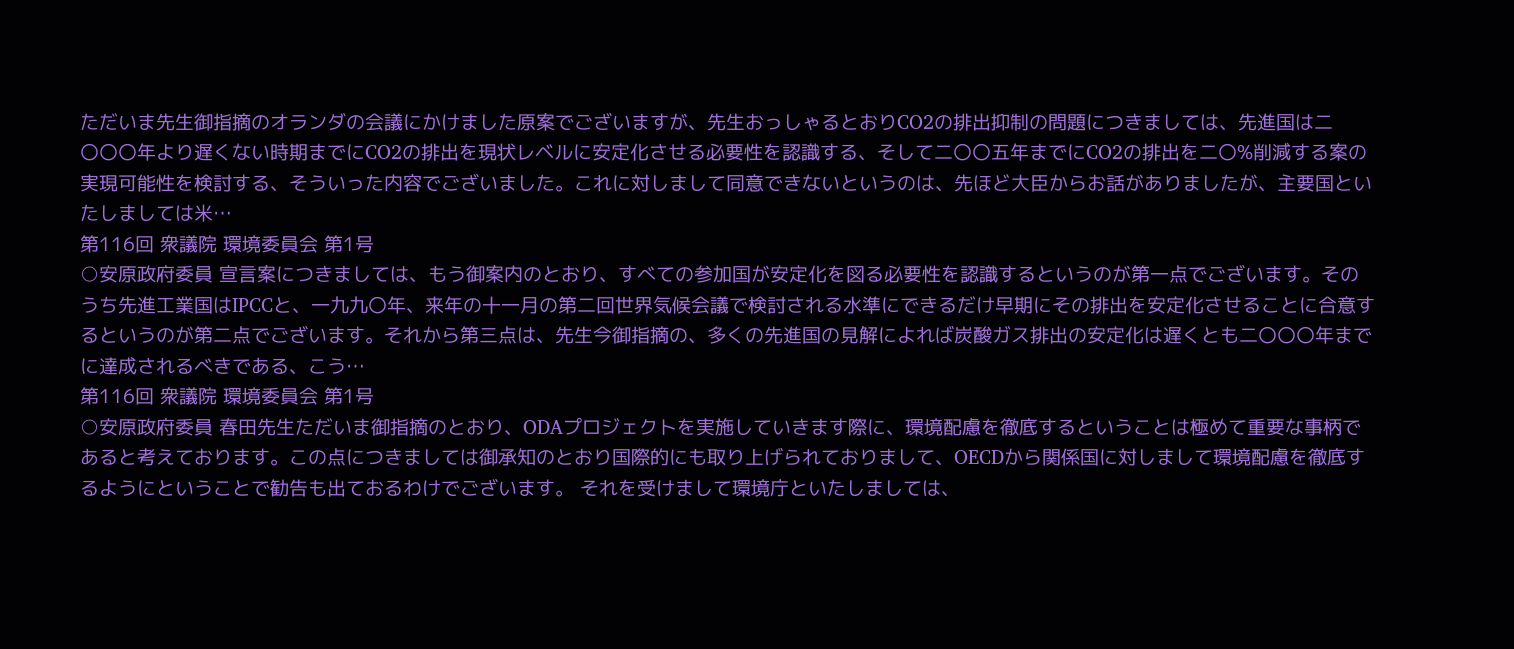ただいま先生御指摘のオランダの会議にかけました原案でございますが、先生おっしゃるとおりCO2の排出抑制の問題につきましては、先進国は二〇〇〇年より遅くない時期までにCO2の排出を現状レベルに安定化させる必要性を認識する、そして二〇〇五年までにCO2の排出を二〇%削減する案の実現可能性を検討する、そういった内容でございました。これに対しまして同意できないというのは、先ほど大臣からお話がありましたが、主要国といたしましては米…
第116回 衆議院 環境委員会 第1号
○安原政府委員 宣言案につきましては、もう御案内のとおり、すべての参加国が安定化を図る必要性を認識するというのが第一点でございます。そのうち先進工業国はIPCCと、一九九〇年、来年の十一月の第二回世界気候会議で検討される水準にできるだけ早期にその排出を安定化させることに合意するというのが第二点でございます。それから第三点は、先生今御指摘の、多くの先進国の見解によれば炭酸ガス排出の安定化は遅くとも二〇〇〇年までに達成されるべきである、こう…
第116回 衆議院 環境委員会 第1号
○安原政府委員 春田先生ただいま御指摘のとおり、ODAプロジェクトを実施していきます際に、環境配慮を徹底するということは極めて重要な事柄であると考えております。この点につきましては御承知のとおり国際的にも取り上げられておりまして、OECDから関係国に対しまして環境配慮を徹底するようにということで勧告も出ておるわけでございます。 それを受けまして環境庁といたしましては、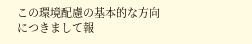この環境配慮の基本的な方向につきまして報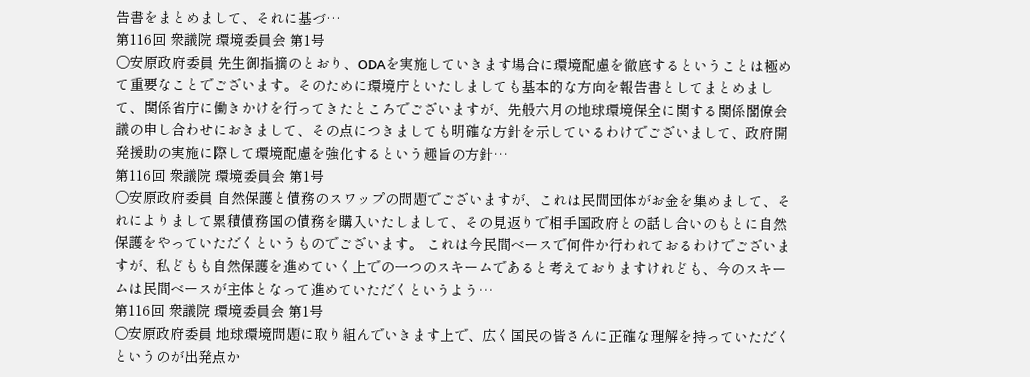告書をまとめまして、それに基づ…
第116回 衆議院 環境委員会 第1号
○安原政府委員 先生御指摘のとおり、ODAを実施していきます場合に環境配慮を徹底するということは極めて重要なことでございます。そのために環境庁といたしましても基本的な方向を報告書としてまとめまして、関係省庁に働きかけを行ってきたところでございますが、先般六月の地球環境保全に関する関係閣僚会議の申し合わせにおきまして、その点につきましても明確な方針を示しているわけでございまして、政府開発援助の実施に際して環境配慮を強化するという趣旨の方針…
第116回 衆議院 環境委員会 第1号
○安原政府委員 自然保護と債務のスワップの問題でございますが、これは民間団体がお金を集めまして、それによりまして累積債務国の債務を購入いたしまして、その見返りで相手国政府との話し合いのもとに自然保護をやっていただくというものでございます。 これは今民間ベースで何件か行われておるわけでございますが、私どもも自然保護を進めていく上での一つのスキームであると考えておりますけれども、今のスキームは民間ベースが主体となって進めていただくというよう…
第116回 衆議院 環境委員会 第1号
○安原政府委員 地球環境問題に取り組んでいきます上で、広く国民の皆さんに正確な理解を持っていただくというのが出発点か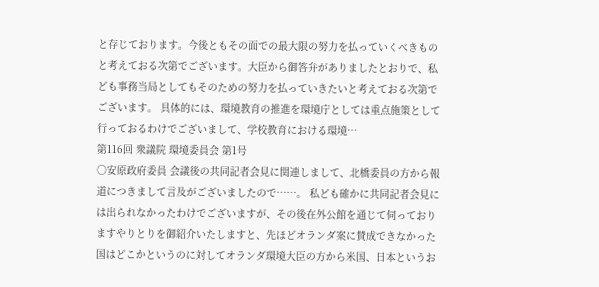と存じております。今後ともその面での最大限の努力を払っていくべきものと考えておる次第でございます。大臣から御答弁がありましたとおりで、私ども事務当局としてもそのための努力を払っていきたいと考えておる次第でございます。 具体的には、環境教育の推進を環境庁としては重点施策として行っておるわけでございまして、学校教育における環境…
第116回 衆議院 環境委員会 第1号
○安原政府委員 会議後の共同記者会見に関連しまして、北橋委員の方から報道につきまして言及がございましたので……。 私ども確かに共同記者会見には出られなかったわけでございますが、その後在外公館を通じて伺っておりますやりとりを御紹介いたしますと、先ほどオランダ案に賛成できなかった国はどこかというのに対してオランダ環境大臣の方から米国、日本というお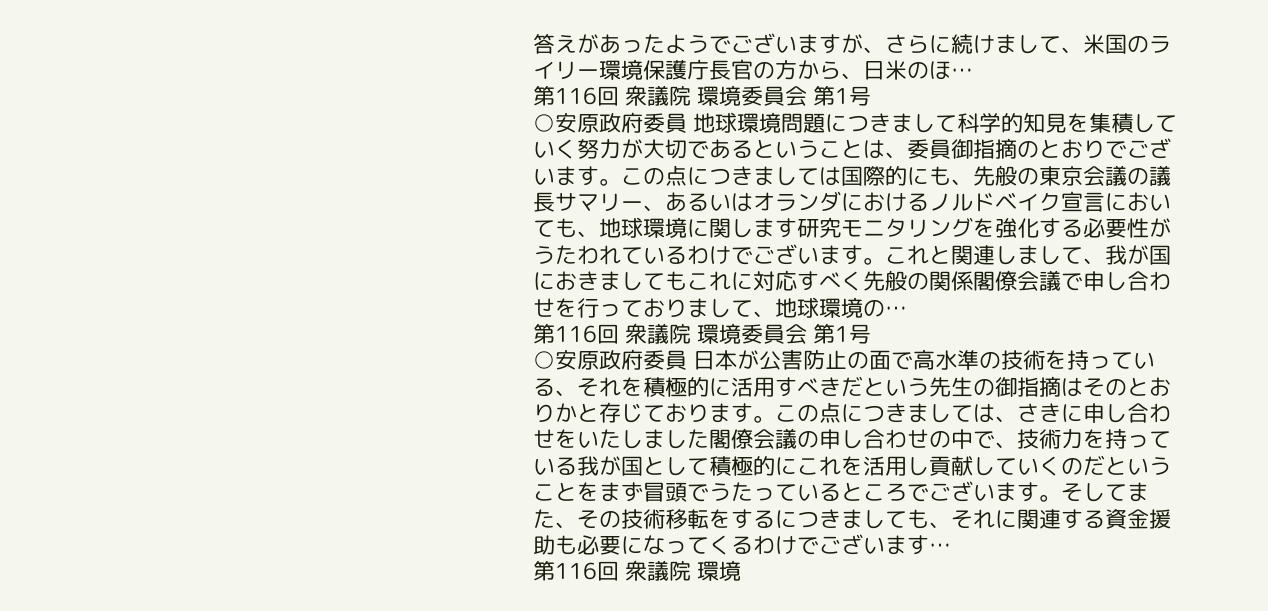答えがあったようでございますが、さらに続けまして、米国のライリー環境保護庁長官の方から、日米のほ…
第116回 衆議院 環境委員会 第1号
○安原政府委員 地球環境問題につきまして科学的知見を集積していく努力が大切であるということは、委員御指摘のとおりでございます。この点につきましては国際的にも、先般の東京会議の議長サマリー、あるいはオランダにおけるノルドベイク宣言においても、地球環境に関します研究モニタリングを強化する必要性がうたわれているわけでございます。これと関連しまして、我が国におきましてもこれに対応すべく先般の関係閣僚会議で申し合わせを行っておりまして、地球環境の…
第116回 衆議院 環境委員会 第1号
○安原政府委員 日本が公害防止の面で高水準の技術を持っている、それを積極的に活用すべきだという先生の御指摘はそのとおりかと存じております。この点につきましては、さきに申し合わせをいたしました閣僚会議の申し合わせの中で、技術力を持っている我が国として積極的にこれを活用し貢献していくのだということをまず冒頭でうたっているところでございます。そしてまた、その技術移転をするにつきましても、それに関連する資金援助も必要になってくるわけでございます…
第116回 衆議院 環境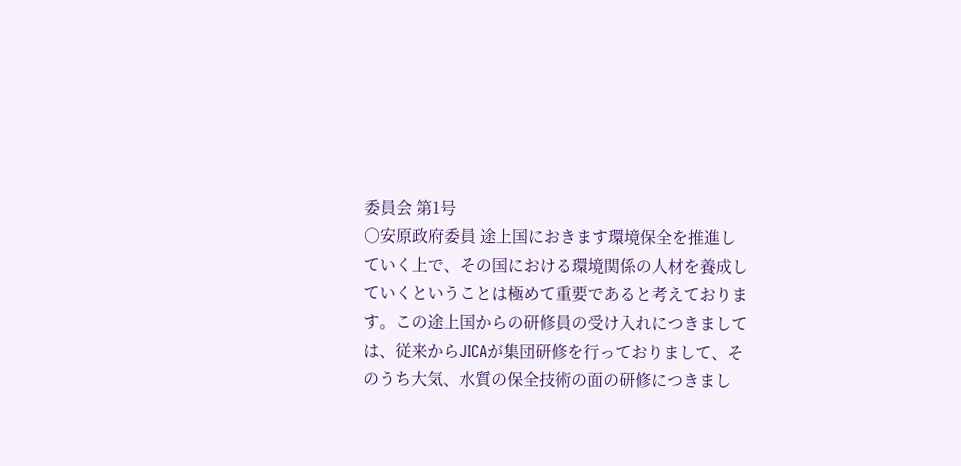委員会 第1号
○安原政府委員 途上国におきます環境保全を推進していく上で、その国における環境関係の人材を養成していくということは極めて重要であると考えております。この途上国からの研修員の受け入れにつきましては、従来からJICAが集団研修を行っておりまして、そのうち大気、水質の保全技術の面の研修につきまし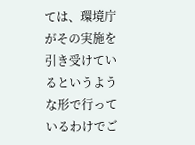ては、環境庁がその実施を引き受けているというような形で行っているわけでご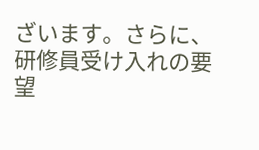ざいます。さらに、研修員受け入れの要望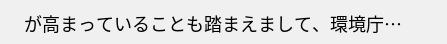が高まっていることも踏まえまして、環境庁…